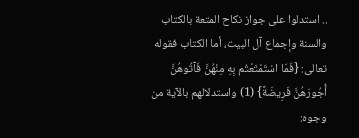.. استدلوا على جواز نكاح المتعة بالكتاب والسنة وإجماع آل البيت، أما الكتاب فقوله تعالى: {فَمَا اسْتَمْتَعْتُم بِهِ مِنْهُنَّ فَآتُوهُنَّ أُجُورَهُنَّ فَرِيضَةً} (1) واستدلالهم بالآية من وجوه: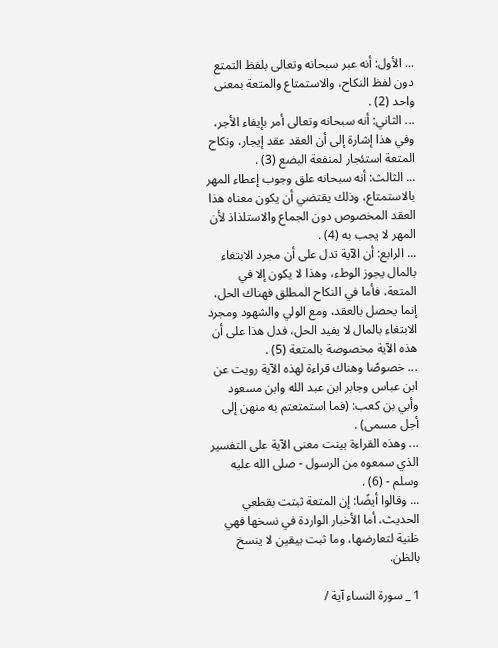... الأول: أنه عبر سبحانه وتعالى بلفظ التمتع دون لفظ النكاح، والاستمتاع والمتعة بمعنى واحد (2) .
... الثاني: أنه سبحانه وتعالى أمر بإيفاء الأجر، وفي هذا إشارة إلى أن العقد عقد إيجار، ونكاح المتعة استئجار لمنفعة البضع (3) .
... الثالث: أنه سبحانه علق وجوب إعطاء المهر بالاستمتاع، وذلك يقتضي أن يكون معناه هذا العقد المخصوص دون الجماع والاستلذاذ لأن المهر لا يجب به (4) .
... الرابع: أن الآية تدل على أن مجرد الابتغاء بالمال يجوز الوطء، وهذا لا يكون إلا في المتعة، فأما في النكاح المطلق فهناك الحل، إنما يحصل بالعقد، ومع الولي والشهود ومجرد الابتغاء بالمال لا يفيد الحل، فدل هذا على أن هذه الآية مخصوصة بالمتعة (5) .
... خصوصًا وهناك قراءة لهذه الآية رويت عن ابن عباس وجابر ابن عبد الله وابن مسعود وأبي بن كعب: (فما استمتعتم به منهن إلى أجل مسمى) .
... وهذه القراءة بينت معنى الآية على التفسير الذي سمعوه من الرسول - صلى الله عليه وسلم - (6) .
... وقالوا أيضًا: إن المتعة ثبتت بقطعي الحديث، أما الأخبار الواردة في نسخها فهي ظنية لتعارضها، وما ثبت بيقين لا ينسخ بالظن.

1 _ سورة النساء آية /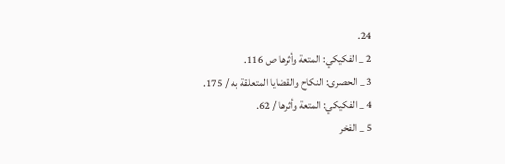24.
2 _ الفكيكي: المتعة وأثرها ص 116.
3 _ الحصرى: النكاح والقضايا المتعلقة به / 175.
4 _ الفكيكي: المتعة وأثرها / 62.
5 _ الفخر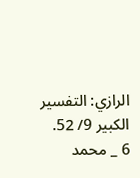الرازي: التفسير الكبير 9/ 52.
6 _ محمد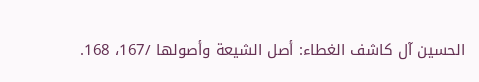الحسين آل كاشف الغطاء: أصل الشيعة وأصولها /167، 168.